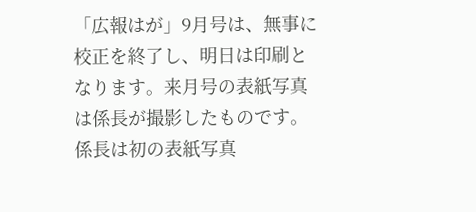「広報はが」9月号は、無事に校正を終了し、明日は印刷となります。来月号の表紙写真は係長が撮影したものです。係長は初の表紙写真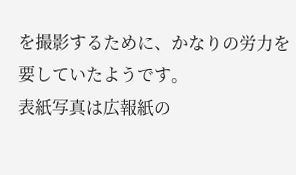を撮影するために、かなりの労力を要していたようです。
表紙写真は広報紙の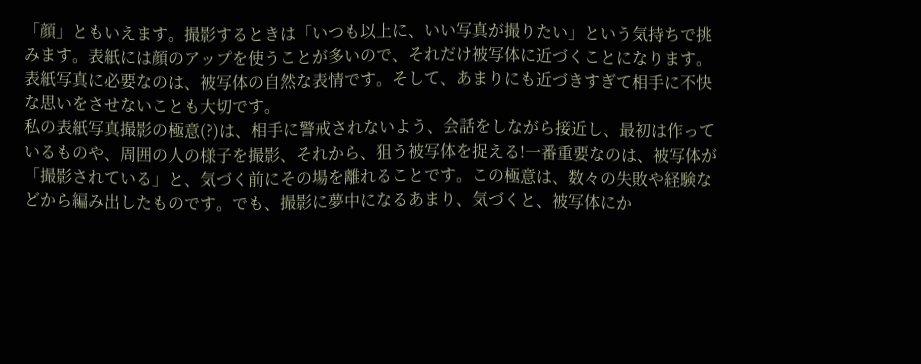「顔」ともいえます。撮影するときは「いつも以上に、いい写真が撮りたい」という気持ちで挑みます。表紙には顔のアップを使うことが多いので、それだけ被写体に近づくことになります。表紙写真に必要なのは、被写体の自然な表情です。そして、あまりにも近づきすぎて相手に不快な思いをさせないことも大切です。
私の表紙写真撮影の極意(?)は、相手に警戒されないよう、会話をしながら接近し、最初は作っているものや、周囲の人の様子を撮影、それから、狙う被写体を捉える!一番重要なのは、被写体が「撮影されている」と、気づく前にその場を離れることです。この極意は、数々の失敗や経験などから編み出したものです。でも、撮影に夢中になるあまり、気づくと、被写体にか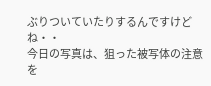ぶりついていたりするんですけどね・・
今日の写真は、狙った被写体の注意を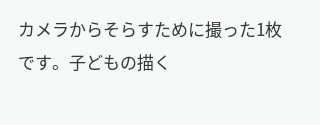カメラからそらすために撮った1枚です。子どもの描く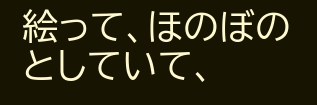絵って、ほのぼのとしていて、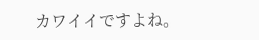カワイイですよね。